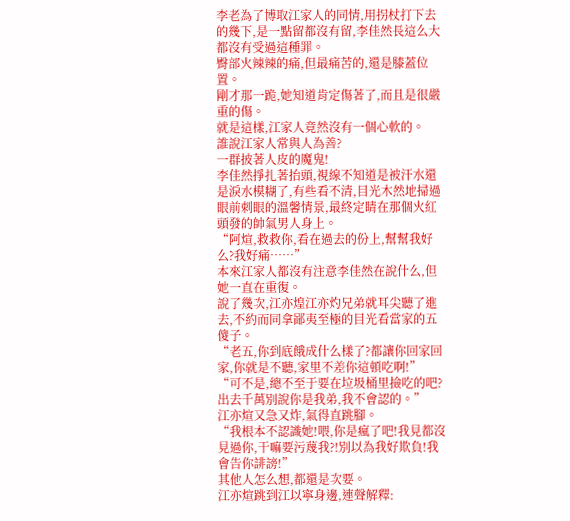李老為了博取江家人的同情,用拐杖打下去的幾下,是一點留都沒有留,李佳然長這么大都沒有受過這種罪。
臀部火辣辣的痛,但最痛苦的,還是膝蓋位置。
剛才那一跪,她知道肯定傷著了,而且是很嚴重的傷。
就是這樣,江家人竟然沒有一個心軟的。
誰說江家人常與人為善?
一群披著人皮的魔鬼!
李佳然掙扎著抬頭,視線不知道是被汗水還是淚水模糊了,有些看不清,目光木然地掃過眼前刺眼的溫馨情景,最終定睛在那個火紅頭發的帥氣男人身上。
“阿煊,救救你,看在過去的份上,幫幫我好么?我好痛……”
本來江家人都沒有注意李佳然在說什么,但她一直在重復。
說了幾次,江亦煌江亦灼兄弟就耳尖聽了進去,不約而同拿鄙夷至極的目光看當家的五傻子。
“老五,你到底餓成什么樣了?都讓你回家回家,你就是不聽,家里不差你這頓吃啊!”
“可不是,總不至于要在垃圾桶里撿吃的吧?出去千萬別說你是我弟,我不會認的。”
江亦煊又急又炸,氣得直跳腳。
“我根本不認識她!喂,你是瘋了吧!我見都沒見過你,干嘛要污蔑我?!別以為我好欺負!我會告你誹謗!”
其他人怎么想,都還是次要。
江亦煊跳到江以寧身邊,連聲解釋: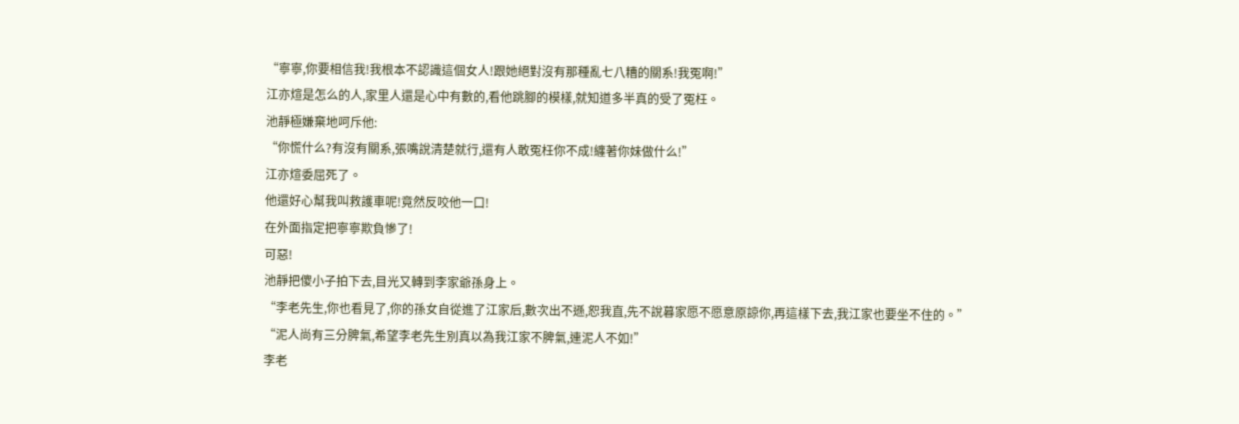“寧寧,你要相信我!我根本不認識這個女人!跟她絕對沒有那種亂七八糟的關系!我冤啊!”
江亦煊是怎么的人,家里人還是心中有數的,看他跳腳的模樣,就知道多半真的受了冤枉。
池靜極嫌棄地呵斥他:
“你慌什么?有沒有關系,張嘴說清楚就行,還有人敢冤枉你不成!纏著你妹做什么!”
江亦煊委屈死了。
他還好心幫我叫救護車呢!竟然反咬他一口!
在外面指定把寧寧欺負慘了!
可惡!
池靜把傻小子拍下去,目光又轉到李家爺孫身上。
“李老先生,你也看見了,你的孫女自從進了江家后,數次出不遜,恕我直,先不說暮家愿不愿意原諒你,再這樣下去,我江家也要坐不住的。”
“泥人尚有三分脾氣,希望李老先生別真以為我江家不脾氣,連泥人不如!”
李老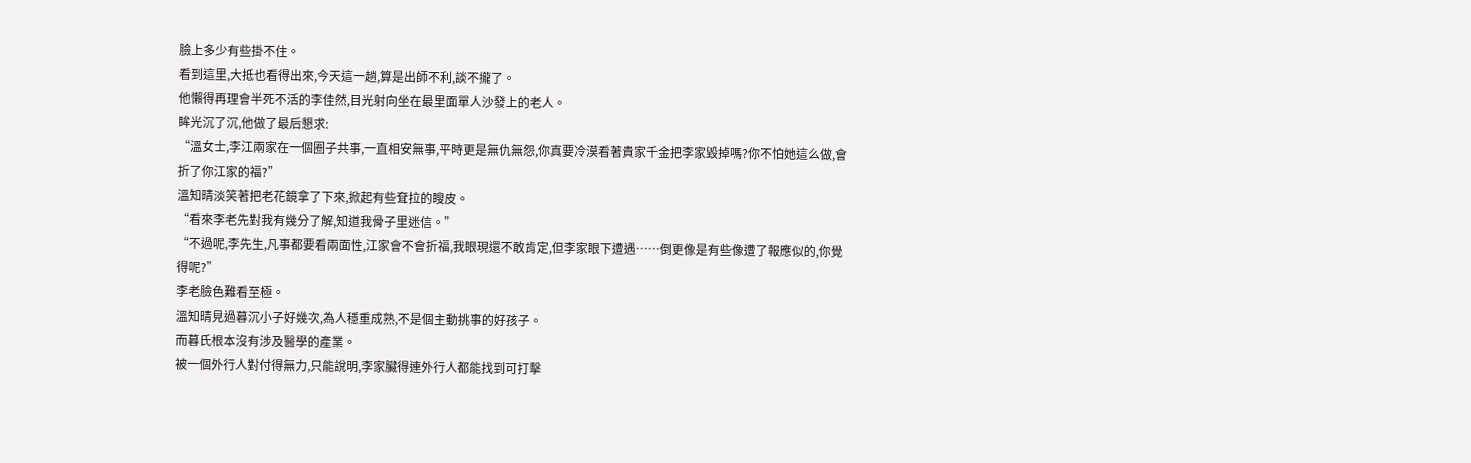臉上多少有些掛不住。
看到這里,大抵也看得出來,今天這一趟,算是出師不利,談不攏了。
他懶得再理會半死不活的李佳然,目光射向坐在最里面單人沙發上的老人。
眸光沉了沉,他做了最后懇求:
“溫女士,李江兩家在一個圈子共事,一直相安無事,平時更是無仇無怨,你真要冷漠看著貴家千金把李家毀掉嗎?你不怕她這么做,會折了你江家的福?”
溫知晴淡笑著把老花鏡拿了下來,掀起有些耷拉的瞍皮。
“看來李老先對我有幾分了解,知道我骨子里迷信。”
“不過呢,李先生,凡事都要看兩面性,江家會不會折福,我眼現還不敢肯定,但李家眼下遭遇……倒更像是有些像遭了報應似的,你覺得呢?”
李老臉色難看至極。
溫知晴見過暮沉小子好幾次,為人穩重成熟,不是個主動挑事的好孩子。
而暮氏根本沒有涉及醫學的產業。
被一個外行人對付得無力,只能說明,李家臟得連外行人都能找到可打擊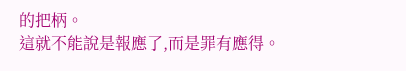的把柄。
這就不能說是報應了,而是罪有應得。